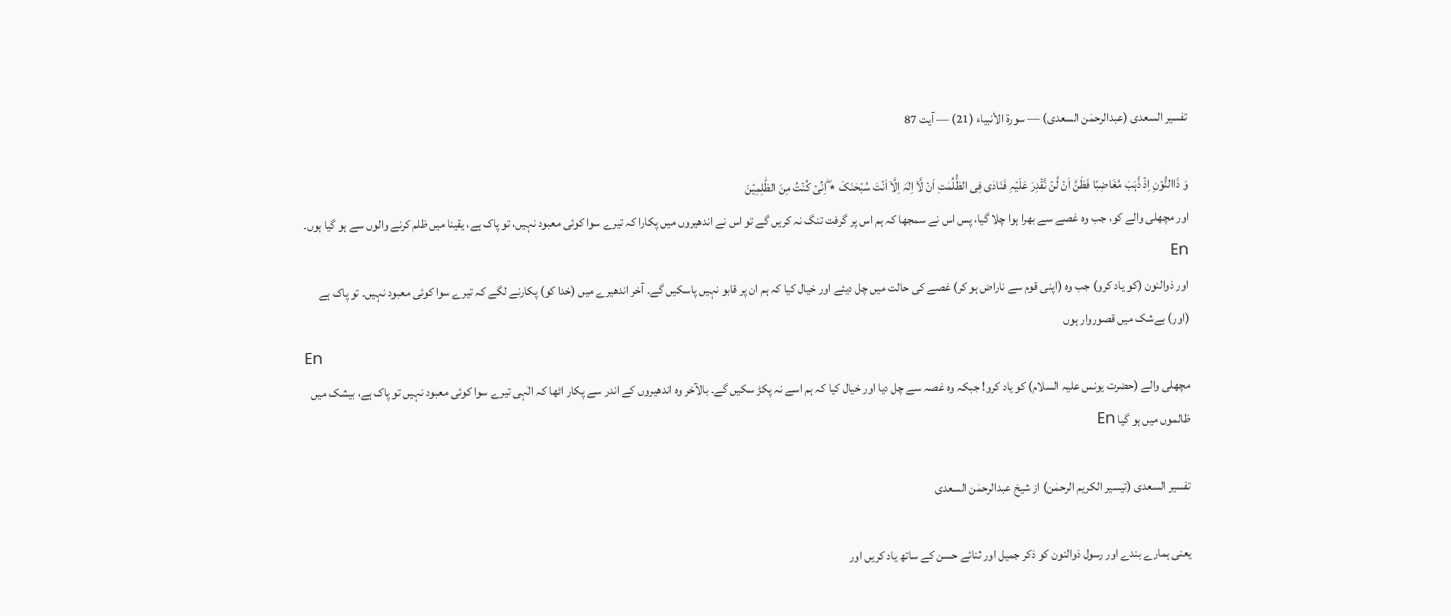تفسیر السعدی (عبدالرحمٰن السعدی) — سورۃ الأنبياء (21) — آیت 87

وَ ذَاالنُّوۡنِ اِذۡ ذَّہَبَ مُغَاضِبًا فَظَنَّ اَنۡ لَّنۡ نَّقۡدِرَ عَلَیۡہِ فَنَادٰی فِی الظُّلُمٰتِ اَنۡ لَّاۤ اِلٰہَ اِلَّاۤ اَنۡتَ سُبۡحٰنَکَ ٭ۖ اِنِّیۡ کُنۡتُ مِنَ الظّٰلِمِیۡنَ
اور مچھلی والے کو، جب وہ غصے سے بھرا ہوا چلا گیا، پس اس نے سمجھا کہ ہم اس پر گرفت تنگ نہ کریں گے تو اس نے اندھیروں میں پکارا کہ تیرے سوا کوئی معبود نہیں، تو پاک ہے، یقینا میں ظلم کرنے والوں سے ہو گیا ہوں۔ En
اور ذوالنون (کو یاد کرو) جب وہ (اپنی قوم سے ناراض ہو کر) غصے کی حالت میں چل دیئے اور خیال کیا کہ ہم ان پر قابو نہیں پاسکیں گے۔ آخر اندھیرے میں (خدا کو) پکارنے لگے کہ تیرے سوا کوئی معبود نہیں۔ تو پاک ہے (اور) بےشک میں قصوروار ہوں
En
مچھلی والے (حضرت یونس علیہ السلام) کو یاد کرو! جبکہ وه غصہ سے چل دیا اور خیال کیا کہ ہم اسے نہ پکڑ سکیں گے۔ بالآخر وه اندھیروں کے اندر سے پکار اٹھا کہ الٰہی تیرے سوا کوئی معبود نہیں تو پاک ہے، بیشک میں ظالموں میں ہو گیا En

تفسیر السعدی (تیسیر الکریم الرحمٰن) از شیخ عبدالرحمٰن السعدی

یعنی ہمارے بندے اور رسول ذوالنون کو ذکر جمیل اور ثنائے حسن کے ساتھ یاد کریں اور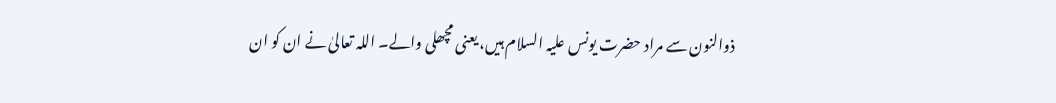ذوالنون سے مراد حضرت یونس علیہ السلام ہیں، یعنی مچھلی والے۔ اللہ تعالیٰ نے ان کو ان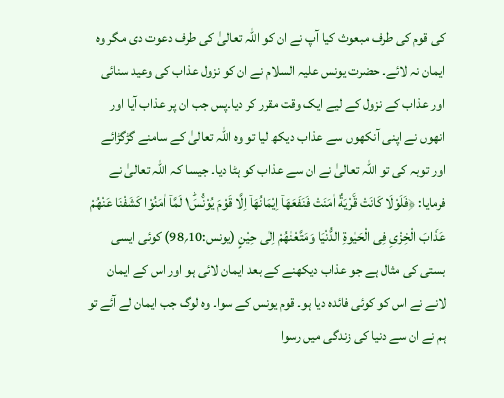کی قوم کی طرف مبعوث کیا آپ نے ان کو اللہ تعالیٰ کی طرف دعوت دی مگر وہ ایمان نہ لائے۔ حضرت یونس علیہ السلام نے ان کو نزول عذاب کی وعید سنائی اور عذاب کے نزول کے لیے ایک وقت مقرر کر دیا۔پس جب ان پر عذاب آیا اور انھوں نے اپنی آنکھوں سے عذاب دیکھ لیا تو وہ اللہ تعالیٰ کے سامنے گڑگڑائے اور توبہ کی تو اللہ تعالیٰ نے ان سے عذاب کو ہٹا دیا۔ جیسا کہ اللہ تعالیٰ نے فرمایا: ﴿فَلَوْلَا كَانَتْ قَ٘رْیَةٌ اٰمَنَتْ فَنَفَعَهَاۤ اِیْمَانُهَاۤ اِلَّا قَوْمَ یُوْنُ٘سَ١ؕ لَمَّاۤ اٰمَنُوْا كَشَفْنَا عَنْهُمْ عَذَابَ الْخِزْیِ فِی الْحَیٰوةِ الدُّنْیَا وَمَتَّعْنٰهُمْ اِلٰى حِیْنٍ (یونس:10؍98) کوئی ایسی بستی کی مثال ہے جو عذاب دیکھنے کے بعد ایمان لائی ہو اور اس کے ایمان لانے نے اس کو کوئی فائدہ دیا ہو۔ قوم یونس کے سوا۔ وہ لوگ جب ایمان لے آئے تو ہم نے ان سے دنیا کی زندگی میں رسوا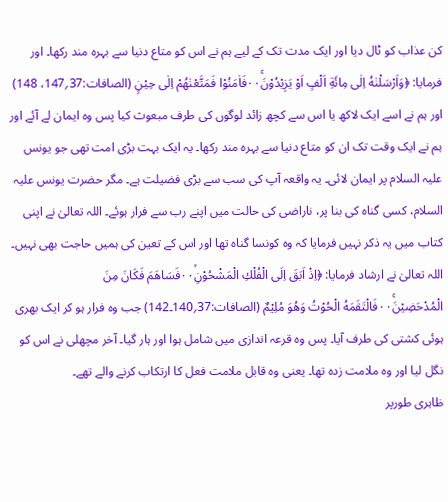کن عذاب کو ٹال دیا اور ایک مدت تک کے لیے ہم نے اس کو متاع دنیا سے بہرہ مند رکھا۔ اور فرمایا: ﴿وَاَرْسَلْنٰهُ اِلٰى مِائَةِ اَلْفٍ اَوْ یَزِیْدُوْنَۚ۰۰فَاٰمَنُوْا فَمَتَّعْنٰهُمْ اِلٰى حِیْنٍ (الصافات:37؍147، 148) اور ہم نے اسے ایک لاکھ یا اس سے کچھ زائد لوگوں کی طرف مبعوث کیا پس وہ ایمان لے آئے اور ہم نے ایک وقت تک ان کو متاع دنیا سے بہرہ مند رکھا۔ یہ ایک بہت بڑی امت تھی جو یونس علیہ السلام پر ایمان لائی۔ یہ واقعہ آپ کی سب سے بڑی فضیلت ہے۔ مگر حضرت یونس علیہ السلام، کسی گناہ کی بنا پر، ناراضی کی حالت میں اپنے رب سے فرار ہوئے۔ اللہ تعالیٰ نے اپنی کتاب میں یہ ذکر نہیں فرمایا کہ وہ کونسا گناہ تھا اور اس کے تعین کی ہمیں حاجت بھی نہیں۔ اللہ تعالیٰ نے ارشاد فرمایا: ﴿اِذْ اَبَقَ اِلَى الْفُلْكِ الْمَشْحُوْنِۙ۰۰فَسَاهَمَ فَكَانَ مِنَ الْمُدْحَضِیْنَۚ۰۰فَالْتَقَمَهُ الْحُوْتُ وَهُوَ مُلِیْمٌ (الصافات:37؍140۔142) جب وہ فرار ہو کر ایک بھری ہوئی کشتی کی طرف آیا۔ پس وہ قرعہ اندازی میں شامل ہوا اور ہار گیا۔ آخر مچھلی نے اس کو نگل لیا اور وہ ملامت زدہ تھا۔ یعنی وہ قابل ملامت فعل کا ارتکاب کرنے والے تھے۔
ظاہری طورپر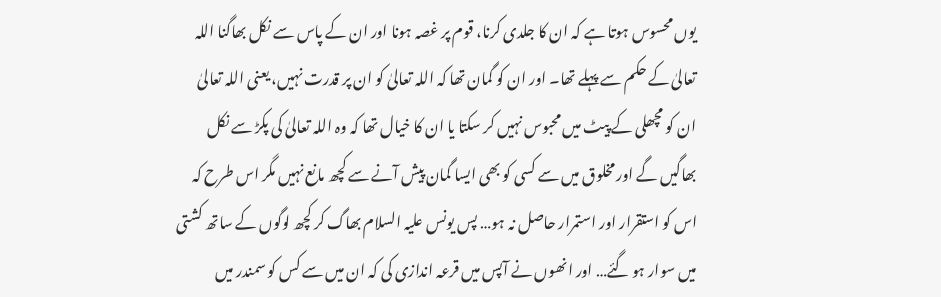یوں محسوس ہوتا ہے کہ ان کا جلدی کرنا، قوم پر غصہ ہونا اور ان کے پاس سے نکل بھاگنا اللہ تعالیٰ کے حکم سے پہلے تھا۔ اور ان کو گمان تھا کہ اللہ تعالیٰ کو ان پر قدرت نہیں، یعنی اللہ تعالیٰ ان کو مچھلی کے پیٹ میں محبوس نہیں کر سکتا یا ان کا خیال تھا کہ وہ اللہ تعالیٰ کی پکڑ سے نکل بھاگیں گے اور مخلوق میں سے کسی کو بھی ایسا گمان پیش آنے سے کچھ مانع نہیں مگر اس طرح کہ اس کو استقرار اور استمرار حاصل نہ ہو… پس یونس علیہ السلام بھاگ کر کچھ لوگوں کے ساتھ کشتی میں سوار ہو گئے… اور انھوں نے آپس میں قرعہ اندازی کی کہ ان میں سے کس کو سمندر میں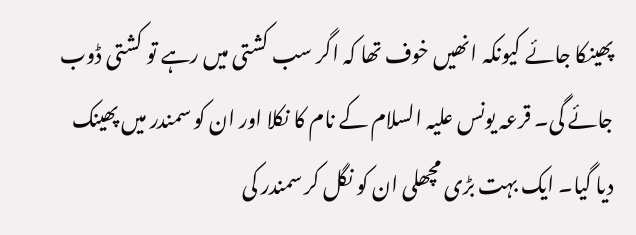پھینکا جائے کیونکہ انھیں خوف تھا کہ اگر سب کشتی میں رہے تو کشتی ڈوب جائے گی۔ قرعہ یونس علیہ السلام کے نام کا نکلا اور ان کو سمندر میں پھینک دیا گیا۔ ایک بہت بڑی مچھلی ان کو نگل کر سمندر کی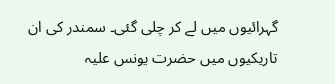گہرائیوں میں لے کر چلی گئی۔ سمندر کی ان تاریکیوں میں حضرت یونس علیہ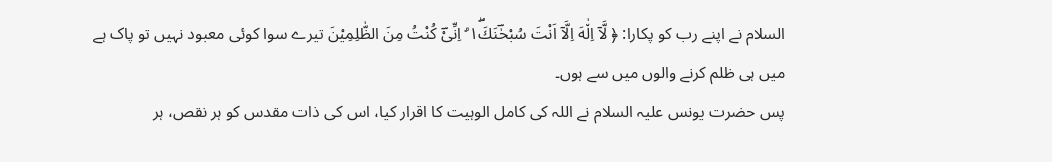السلام نے اپنے رب کو پکارا: ﴿ لَّاۤ اِلٰ٘هَ اِلَّاۤ اَنْتَ سُبْحٰؔنَكَ١ۖ ۗ اِنِّیْؔ كُنْتُ مِنَ الظّٰلِمِیْنَ تیرے سوا کوئی معبود نہیں تو پاک ہے میں ہی ظلم کرنے والوں میں سے ہوں۔
پس حضرت یونس علیہ السلام نے اللہ کی کامل الوہیت کا اقرار کیا، اس کی ذات مقدس کو ہر نقص، ہر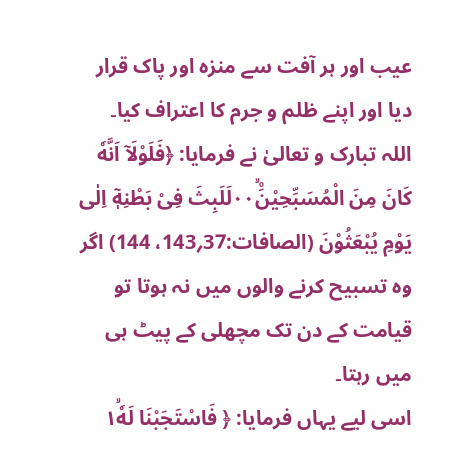عیب اور ہر آفت سے منزہ اور پاک قرار دیا اور اپنے ظلم و جرم کا اعتراف کیا۔ اللہ تبارک و تعالیٰ نے فرمایا: ﴿فَلَوْلَاۤ اَنَّهٗ كَانَ مِنَ الْمُسَبِّحِیْنَ۠ۙ۰۰لَلَبِثَ فِیْ بَطْنِهٖۤ اِلٰى یَوْمِ یُبْعَثُوْنَ (الصافات:37؍143، 144) اگر وہ تسبیح کرنے والوں میں نہ ہوتا تو قیامت کے دن تک مچھلی کے پیٹ ہی میں رہتا۔
اسی لیے یہاں فرمایا: ﴿ فَاسْتَجَبْنَا لَهٗ١ۙ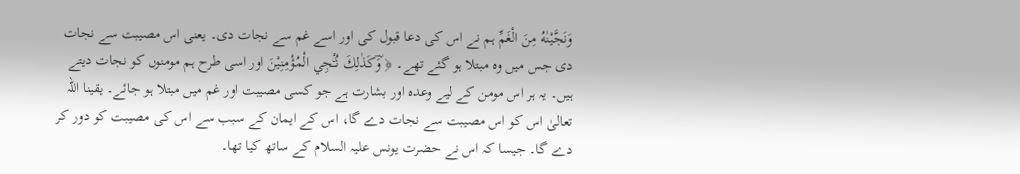وَنَجَّیْنٰهُ مِنَ الْغَمِّ ہم نے اس کی دعا قبول کی اور اسے غم سے نجات دی۔ یعنی اس مصیبت سے نجات دی جس میں وہ مبتلا ہو گئے تھے۔ ﴿ وَؔكَذٰلِكَ نُـْۨجِي الْمُؤْمِنِیْنَ اور اسی طرح ہم مومنوں کو نجات دیتے ہیں۔ یہ ہر اس مومن کے لیے وعدہ اور بشارت ہے جو کسی مصیبت اور غم میں مبتلا ہو جائے۔ یقینا اللہ تعالیٰ اس کو اس مصیبت سے نجات دے گا، اس کے ایمان کے سبب سے اس کی مصیبت کو دور کر دے گا۔ جیسا کہ اس نے حضرت یونس علیہ السلام کے ساتھ کیا تھا۔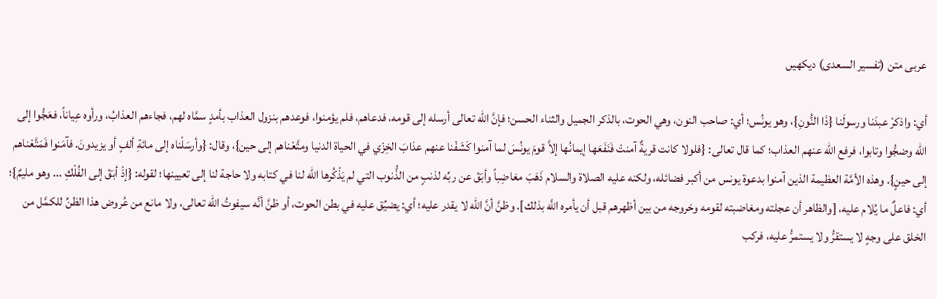عربی متن (تفسیر السعدی) دیکھیں

أي: واذكرْ عبدَنا ورسولَنا {ذَا النُّونِ}، وهو يونُس؛ أي: صاحب النون، وهي الحوت، بالذكر الجميل والثناء الحسن؛ فإنَّ الله تعالى أرسله إلى قومه، فدعاهم، فلم يؤمنوا، فوعدهم بنزول العذاب بأمدٍ سمَّاه لهم، فجاءهم العذابُ، ورأوه عِياناً، فعَجُّوا إلى الله وضجُّوا وتابوا، فرفع الله عنهم العذاب؛ كما قال تعالى: {فلولا كانت قريةٌ آمنتْ فَنَفَعَها إيمانُها إلاَّ قومَ يونُسَ لما آمنوا كَشَفْنا عنهم عذابَ الخِزْي في الحياة الدنيا ومتَّعْناهم إلى حين}، وقال: {وأرسَلْناه إلى مائةِ ألفٍ أو يزيدونَ. فآمَنوا فَمَتَّعْناهم إلى حينٍ}. وهذه الأمَّة العظيمة الذين آمنوا بدعوة يونس من أكبر فضائله، ولكنه عليه الصلاة والسلام ذَهَبَ مغاضِباً وأبَقَ عن ربِّه لذنبٍ من الذُّنوب التي لم يَذْكُرها الله لنا في كتابه ولا حاجة لنا إلى تعيينها؛ لقوله: {إذْ أبَقَ إلى الفُلْكِ ... وهو مليمٌ}؛ أي: فاعلٌ ما يُلام عليه، [والظاهر أن عجلته ومغاضبته لقومه وخروجه من بين أظهرهم قبل أن يأمره اللَّه بذلك]. وظنَّ أنَّ الله لا يقدر عليه؛ أي: يضيِّق عليه في بطن الحوت، أو ظنَّ أنَّه سيفوتُ الله تعالى، ولا مانع من عُروض هذا الظنِّ للكمَّل من الخلق على وجهٍ لا يستقرُّ ولا يستمرُّ عليه، فركب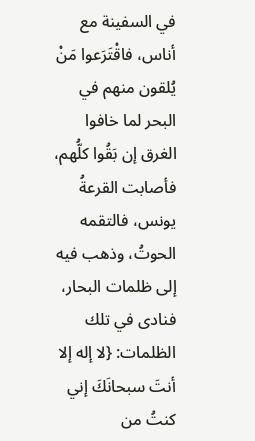في السفينة مع أناس، فاقْتَرَعوا مَنْ يُلقون منهم في البحر لما خافوا الغرق إن بَقُوا كلُّهم، فأصابت القرعةُ يونس، فالتقمه الحوتُ، وذهب فيه إلى ظلمات البحار، فنادى في تلك الظلمات: {لا إله إلا أنتَ سبحانَكَ إني كنتُ من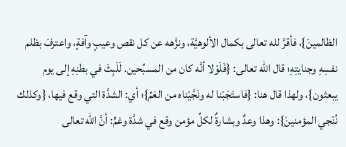الظالمينَ}، فأقرَّ لله تعالى بكمال الألوهيَّة، ونزَّهه عن كل نقص وعيبٍ وآفةٍ، واعترفَ بظلم نفسِهِ وجنايتِهِ؛ قال الله تعالى: {فَلَوْلا أنَّه كان من المسبِّحين. لَلَبِثَ في بطنِهِ إلى يوم يبعثون}، ولهذا قال هنا: {فاستَجَبْنا له ونَجَّيْناه من الغمِّ}؛ أي: الشدَّة التي وقع فيها، {وكذلك نُنْجي المؤمنينَ}: وهذا وعدٌ وبشارةٌ لكلِّ مؤمن وقع في شدَّة وغمٍّ: أنَّ الله تعالى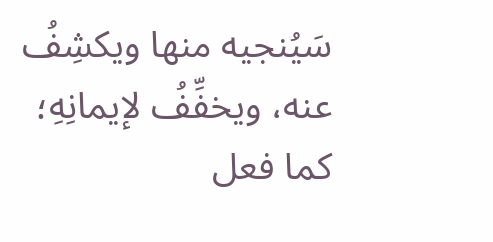سَيُنجيه منها ويكشِفُ عنه، ويخفِّفُ لإيمانِهِ؛ كما فعل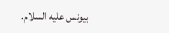بيونس عليه السلام.